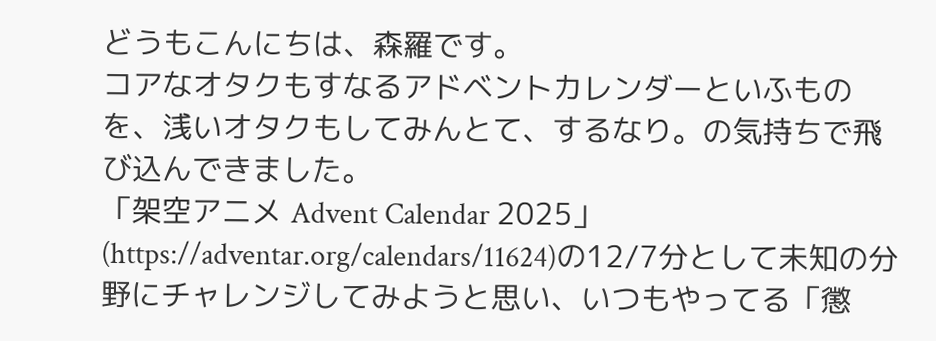どうもこんにちは、森羅です。
コアなオタクもすなるアドベントカレンダーといふものを、浅いオタクもしてみんとて、するなり。の気持ちで飛び込んできました。
「架空アニメ Advent Calendar 2025」(https://adventar.org/calendars/11624)の12/7分として未知の分野にチャレンジしてみようと思い、いつもやってる「懲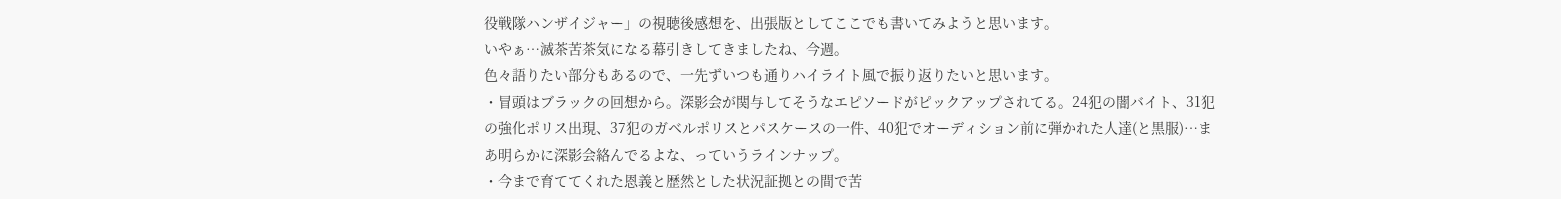役戦隊ハンザイジャー」の視聴後感想を、出張版としてここでも書いてみようと思います。
いやぁ…滅茶苦茶気になる幕引きしてきましたね、今週。
色々語りたい部分もあるので、一先ずいつも通りハイライト風で振り返りたいと思います。
・冒頭はブラックの回想から。深影会が関与してそうなエピソードがピックアップされてる。24犯の闇バイト、31犯の強化ポリス出現、37犯のガベルポリスとパスケースの一件、40犯でオーディション前に弾かれた人達(と黒服)…まあ明らかに深影会絡んでるよな、っていうラインナップ。
・今まで育ててくれた恩義と歴然とした状況証拠との間で苦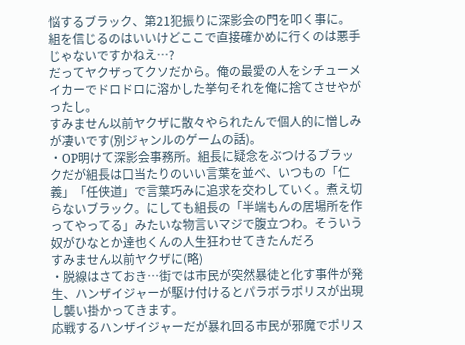悩するブラック、第21犯振りに深影会の門を叩く事に。組を信じるのはいいけどここで直接確かめに行くのは悪手じゃないですかねえ…?
だってヤクザってクソだから。俺の最愛の人をシチューメイカーでドロドロに溶かした挙句それを俺に捨てさせやがったし。
すみません以前ヤクザに散々やられたんで個人的に憎しみが凄いです(別ジャンルのゲームの話)。
・OP明けて深影会事務所。組長に疑念をぶつけるブラックだが組長は口当たりのいい言葉を並べ、いつもの「仁義」「任侠道」で言葉巧みに追求を交わしていく。煮え切らないブラック。にしても組長の「半端もんの居場所を作ってやってる」みたいな物言いマジで腹立つわ。そういう奴がひなとか達也くんの人生狂わせてきたんだろ
すみません以前ヤクザに(略)
・脱線はさておき…街では市民が突然暴徒と化す事件が発生、ハンザイジャーが駆け付けるとパラボラポリスが出現し襲い掛かってきます。
応戦するハンザイジャーだが暴れ回る市民が邪魔でポリス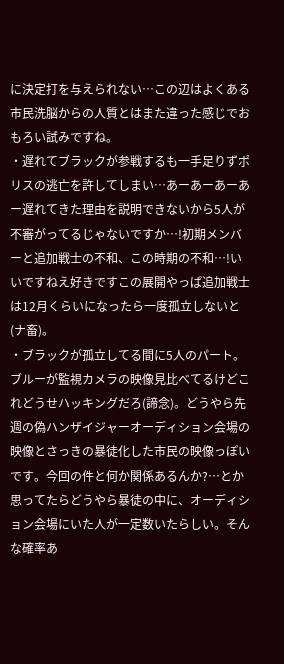に決定打を与えられない…この辺はよくある市民洗脳からの人質とはまた違った感じでおもろい試みですね。
・遅れてブラックが参戦するも一手足りずポリスの逃亡を許してしまい…あーあーあーあー遅れてきた理由を説明できないから5人が不審がってるじゃないですか…!初期メンバーと追加戦士の不和、この時期の不和…!いいですねえ好きですこの展開やっぱ追加戦士は12月くらいになったら一度孤立しないと(ナ畜)。
・ブラックが孤立してる間に5人のパート。ブルーが監視カメラの映像見比べてるけどこれどうせハッキングだろ(諦念)。どうやら先週の偽ハンザイジャーオーディション会場の映像とさっきの暴徒化した市民の映像っぽいです。今回の件と何か関係あるんか?…とか思ってたらどうやら暴徒の中に、オーディション会場にいた人が一定数いたらしい。そんな確率あ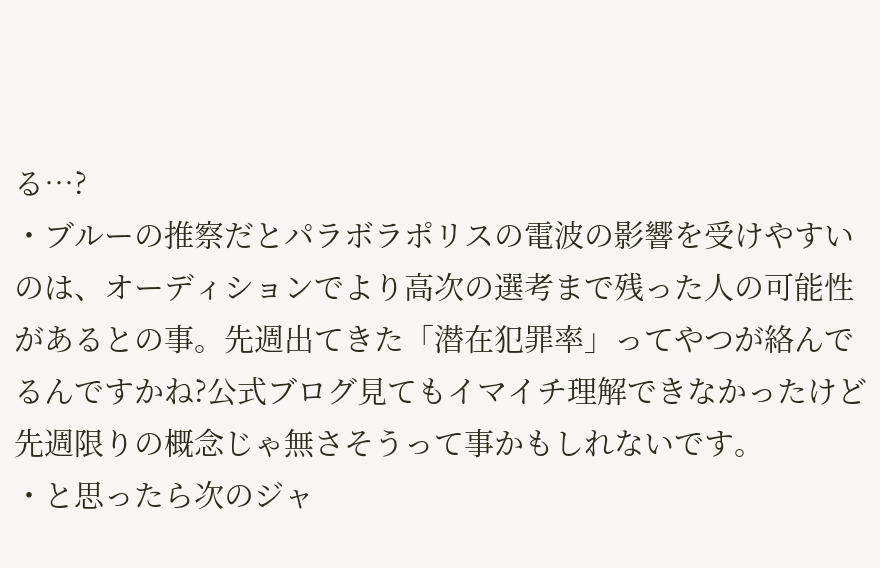る…?
・ブルーの推察だとパラボラポリスの電波の影響を受けやすいのは、オーディションでより高次の選考まで残った人の可能性があるとの事。先週出てきた「潜在犯罪率」ってやつが絡んでるんですかね?公式ブログ見てもイマイチ理解できなかったけど先週限りの概念じゃ無さそうって事かもしれないです。
・と思ったら次のジャ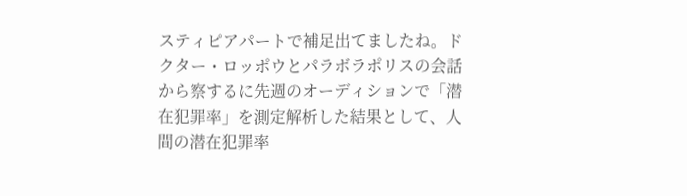スティピアパートで補足出てましたね。ドクター・ロッポウとパラボラポリスの会話から察するに先週のオーディションで「潜在犯罪率」を測定解析した結果として、人間の潜在犯罪率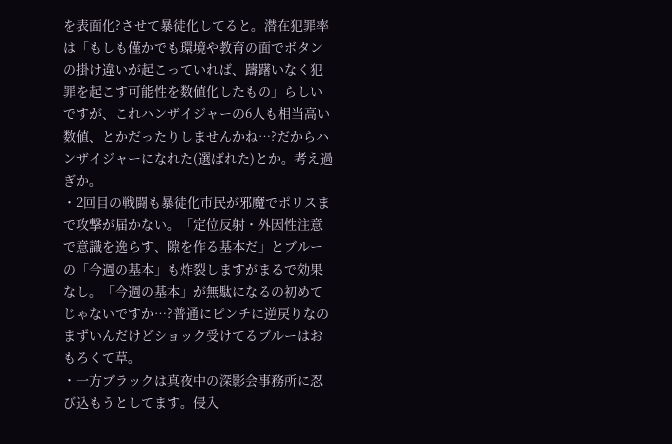を表面化?させて暴徒化してると。潜在犯罪率は「もしも僅かでも環境や教育の面でボタンの掛け違いが起こっていれば、躊躇いなく犯罪を起こす可能性を数値化したもの」らしいですが、これハンザイジャーの6人も相当高い数値、とかだったりしませんかね…?だからハンザイジャーになれた(選ばれた)とか。考え過ぎか。
・2回目の戦闘も暴徒化市民が邪魔でポリスまで攻撃が届かない。「定位反射・外因性注意で意識を逸らす、隙を作る基本だ」とブルーの「今週の基本」も炸裂しますがまるで効果なし。「今週の基本」が無駄になるの初めてじゃないですか…?普通にピンチに逆戻りなのまずいんだけどショック受けてるブルーはおもろくて草。
・一方ブラックは真夜中の深影会事務所に忍び込もうとしてます。侵入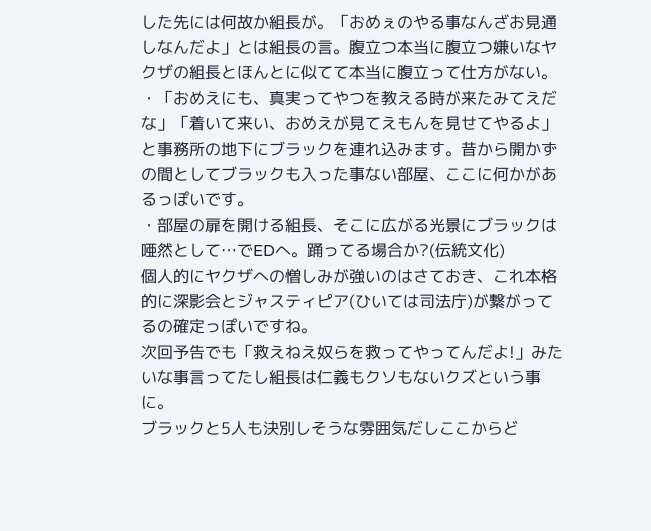した先には何故か組長が。「おめぇのやる事なんざお見通しなんだよ」とは組長の言。腹立つ本当に腹立つ嫌いなヤクザの組長とほんとに似てて本当に腹立って仕方がない。
・「おめえにも、真実ってやつを教える時が来たみてえだな」「着いて来い、おめえが見てえもんを見せてやるよ」と事務所の地下にブラックを連れ込みます。昔から開かずの間としてブラックも入った事ない部屋、ここに何かがあるっぽいです。
・部屋の扉を開ける組長、そこに広がる光景にブラックは唖然として…でEDへ。踊ってる場合か?(伝統文化)
個人的にヤクザへの憎しみが強いのはさておき、これ本格的に深影会とジャスティピア(ひいては司法庁)が繋がってるの確定っぽいですね。
次回予告でも「救えねえ奴らを救ってやってんだよ!」みたいな事言ってたし組長は仁義もクソもないクズという事に。
ブラックと5人も決別しそうな雰囲気だしここからど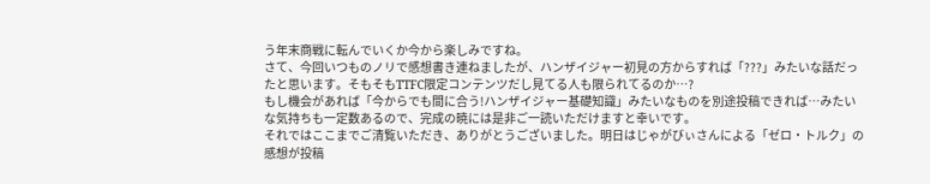う年末商戦に転んでいくか今から楽しみですね。
さて、今回いつものノリで感想書き連ねましたが、ハンザイジャー初見の方からすれば「???」みたいな話だったと思います。そもそもTTFC限定コンテンツだし見てる人も限られてるのか…?
もし機会があれば「今からでも間に合う!ハンザイジャー基礎知識」みたいなものを別途投稿できれば…みたいな気持ちも一定数あるので、完成の暁には是非ご一読いただけますと幸いです。
それではここまでご清覧いただき、ありがとうございました。明日はじゃがびぃさんによる「ゼロ・トルク」の感想が投稿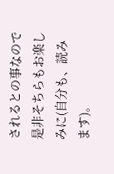されるとの事なので是非そちらもお楽しみに(自分も、読みます)。